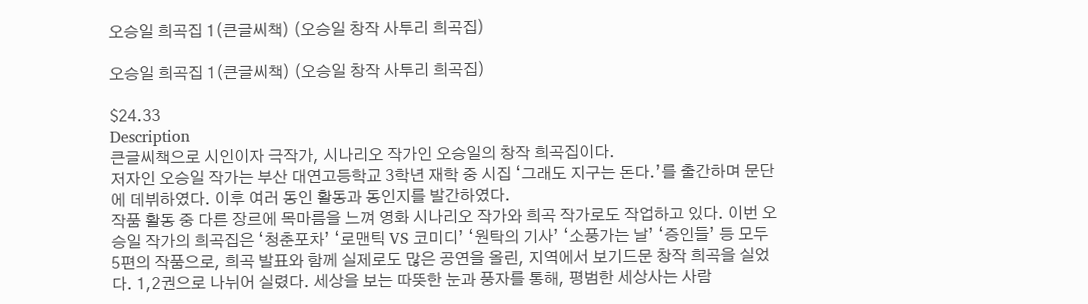오승일 희곡집 1(큰글씨책) (오승일 창작 사투리 희곡집)

오승일 희곡집 1(큰글씨책) (오승일 창작 사투리 희곡집)

$24.33
Description
큰글씨책으로 시인이자 극작가, 시나리오 작가인 오승일의 창작 희곡집이다.
저자인 오승일 작가는 부산 대연고등학교 3학년 재학 중 시집 ‘그래도 지구는 돈다.’를 출간하며 문단에 데뷔하였다. 이후 여러 동인 활동과 동인지를 발간하였다.
작품 활동 중 다른 장르에 목마름을 느껴 영화 시나리오 작가와 희곡 작가로도 작업하고 있다. 이번 오승일 작가의 희곡집은 ‘청춘포차’ ‘로맨틱 VS 코미디’ ‘원탁의 기사’ ‘소풍가는 날’ ‘증인들’ 등 모두 5편의 작품으로, 희곡 발표와 함께 실제로도 많은 공연을 올린, 지역에서 보기드문 창작 희곡을 실었다. 1,2권으로 나뉘어 실렸다. 세상을 보는 따뜻한 눈과 풍자를 통해, 평범한 세상사는 사람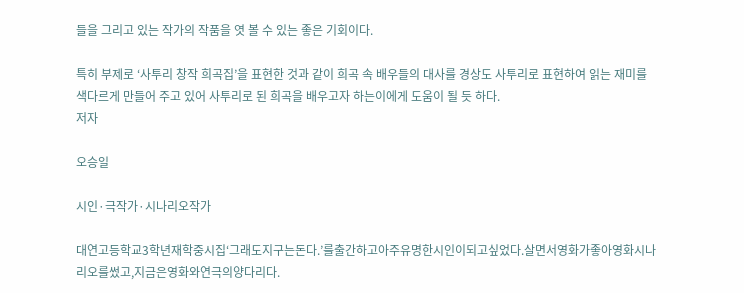들을 그리고 있는 작가의 작품을 엿 볼 수 있는 좋은 기회이다.

특히 부제로 ‘사투리 창작 희곡집’을 표현한 것과 같이 희곡 속 배우들의 대사를 경상도 사투리로 표현하여 읽는 재미를 색다르게 만들어 주고 있어 사투리로 된 희곡을 배우고자 하는이에게 도움이 될 듯 하다.
저자

오승일

시인·극작가·시나리오작가

대연고등학교3학년재학중시집‘그래도지구는돈다.’를출간하고아주유명한시인이되고싶었다.살면서영화가좋아영화시나리오를썼고,지금은영화와연극의양다리다.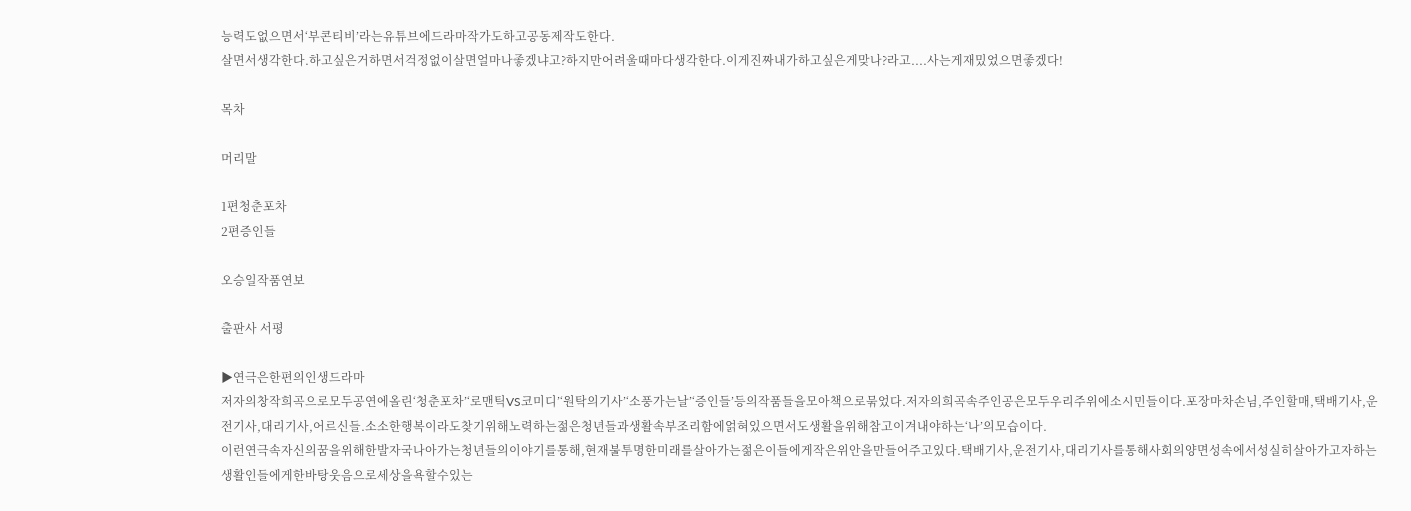능력도없으면서‘부콘티비’라는유튜브에드라마작가도하고공동제작도한다.
살면서생각한다.하고싶은거하면서걱정없이살면얼마나좋겠냐고?하지만어려울때마다생각한다.이게진짜내가하고싶은게맞나?라고....사는게재밌었으면좋겠다!

목차

머리말

1편청춘포차
2편증인들

오승일작품연보

출판사 서평

▶연극은한편의인생드라마
저자의창작희곡으로모두공연에올린‘청춘포차’‘로맨틱VS코미디’‘원탁의기사’‘소풍가는날’‘증인들’등의작품들을모아책으로묶었다.저자의희곡속주인공은모두우리주위에소시민들이다.포장마차손님,주인할매,택배기사,운전기사,대리기사,어르신들.소소한행복이라도찾기위해노력하는젊은청년들과생활속부조리함에얽혀있으면서도생활을위해참고이겨내야하는‘나’의모습이다.
이런연극속자신의꿈을위해한발자국나아가는청년들의이야기를통해,현재불투명한미래를살아가는젊은이들에게작은위안을만들어주고있다.택배기사,운전기사,대리기사를통해사회의양면성속에서성실히살아가고자하는생활인들에게한바탕웃음으로세상을욕할수있는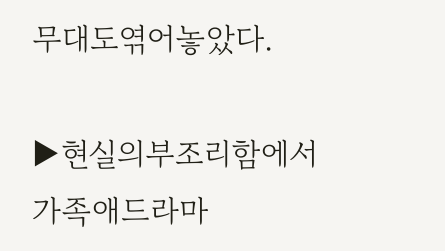무대도엮어놓았다.

▶현실의부조리함에서가족애드라마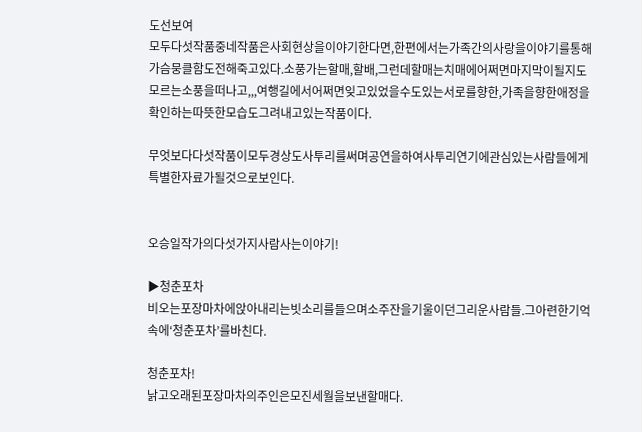도선보여
모두다섯작품중네작품은사회현상을이야기한다면,한편에서는가족간의사랑을이야기를통해가슴뭉클함도전해죽고있다.소풍가는할매,할배,그런데할매는치매에어쩌면마지막이될지도모르는소풍을떠나고,,,여행길에서어쩌면잊고있었을수도있는서로를향한,가족을향한애정을확인하는따뜻한모습도그려내고있는작품이다.

무엇보다다섯작품이모두경상도사투리를써며공연을하여사투리연기에관심있는사람들에게특별한자료가될것으로보인다.


오승일작가의다섯가지사람사는이야기!

▶청춘포차
비오는포장마차에앉아내리는빗소리를들으며소주잔을기울이던그리운사람들.그아련한기억속에‘청춘포차’를바친다.

청춘포차!
낡고오래된포장마차의주인은모진세월을보낸할매다.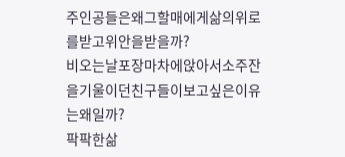주인공들은왜그할매에게삶의위로를받고위안을받을까?
비오는날포장마차에앉아서소주잔을기울이던친구들이보고싶은이유는왜일까?
팍팍한삶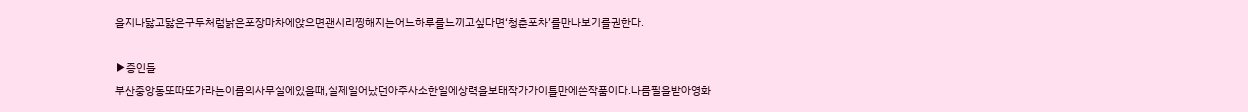을지나닳고닳은구두처럼낡은포장마차에앉으면괜시리찡해지는어느하루를느끼고싶다면‘청춘포차’를만나보기를권한다.

▶증인들
부산중앙동또따또가라는이름의사무실에있을때,실제일어났던아주사소한일에상력을보태작가가이틀만에쓴작품이다.나름필을받아영화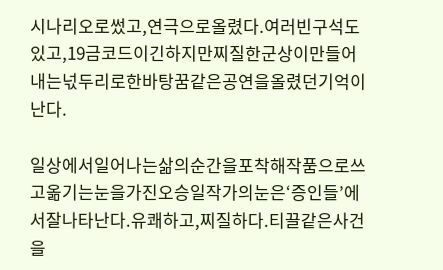시나리오로썼고,연극으로올렸다.여러빈구석도있고,19금코드이긴하지만찌질한군상이만들어내는넋두리로한바탕꿈같은공연을올렸던기억이난다.

일상에서일어나는삶의순간을포착해작품으로쓰고옮기는눈을가진오승일작가의눈은‘증인들’에서잘나타난다.유쾌하고,찌질하다.티끌같은사건을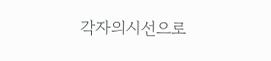각자의시선으로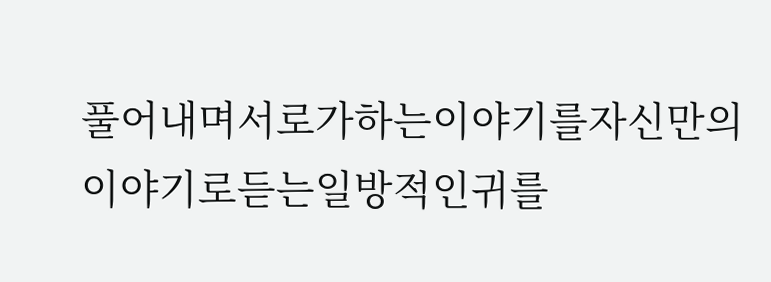풀어내며서로가하는이야기를자신만의이야기로듣는일방적인귀를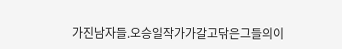가진남자들.오승일작가가갈고닦은그들의이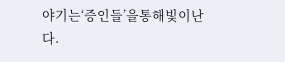야기는‘증인들’을통해빛이난다.